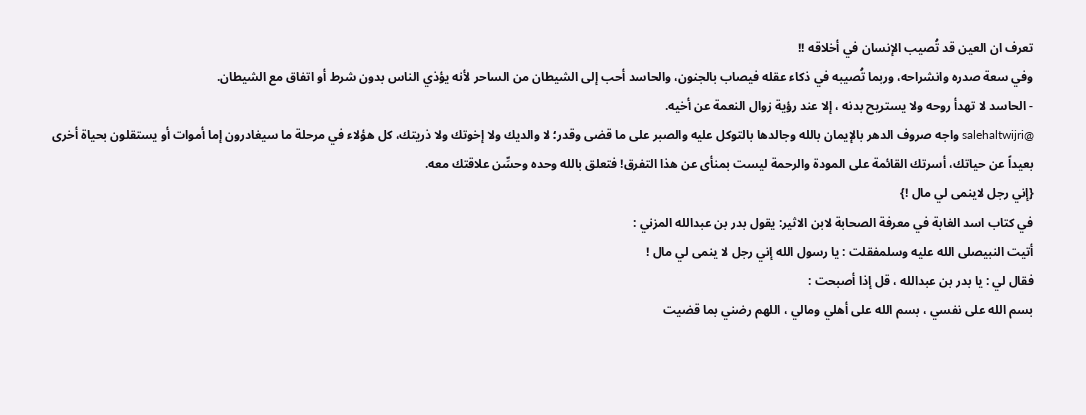تعرف ان العين قد تُصيب الإنسان في أخلاقه !!
وفي سعة صدره وانشراحه، وربما تُصيبه في ذكاء عقله فيصاب بالجنون، والحاسد أحب إلى الشيطان من الساحر لأنه يؤذي الناس بدون شرط أو اتفاق مع الشيطان.
- الحاسد لا تهدأ روحه ولا يستريح بدنه ، إلا عند رؤية زوال النعمة عن أخيه.
@salehaltwijri واجه صروف الدهر بالإيمان بالله وجالدها بالتوكل عليه والصبر على ما قضى وقدر؛ لا والديك ولا إخوتك ولا ذريتك، كل هؤلاء في مرحلة ما سيغادرون إما أموات أو يستقلون بحياة أخرى بعيداً عن حياتك، أسرتك القائمة على المودة والرحمة ليست بمنأى عن هذا التفرق! فتعلق بالله وحده وحسِّن علاقتك معه.
{إني رجل لاينمى لي مال !}
في كتاب اسد الغابة في معرفة الصحابة لابن الاثير: يقول بدر بن عبدالله المزني :
أتيت النبيصلى الله عليه وسلمفقلت : يا رسول الله إني رجل لا ينمى لي مال !
فقال لي : يا بدر بن عبدالله ، قل إذا أصبحت :
بسم الله على نفسي ، بسم الله على أهلي ومالي ، اللهم رضني بما قضيت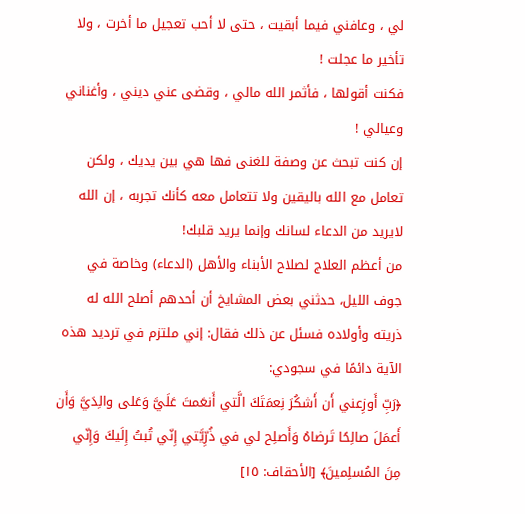لي ، وعافني فيما أبقيت ، حتى لا أحب تعجيل ما أخرت ، ولا تأخير ما عجلت !
فكنت أقولها ، فأثمر الله مالي ، وقضى عني ديني ، وأغناني وعيالي !
إن كنت تبحث عن وصفة للغنى فها هي بين يديك ، ولكن تعامل مع الله باليقين ولا تتعامل معه كأنك تجربه ، إن الله لايريد من الدعاء لسانك وإنما يريد قلبك!
من أعظم العلاج لصلاح الأبناء والأهل (الدعاء) وخاصة في جوف الليل، حدثني بعض المشايخ أن أحدهم أصلح الله له ذريته وأولاده فسئل عن ذلك فقال: إني ملتزم في ترديد هذه الآية دائمًا في سجودي:
﴿رَبِّ أَوزِعني أَن أَشكُرَ نِعمَتَكَ الَّتي أَنعَمتَ عَلَيَّ وَعَلى والِدَيَّ وَأَن أَعمَلَ صالِحًا تَرضاهُ وَأَصلِح لي في ذُرِّيَّتي إِنّي تُبتُ إِلَيكَ وَإِنّي مِنَ المُسلِمينَ﴾ [الأحقاف: ١٥]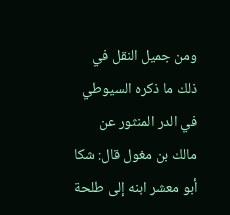ومن جميل النقل في ذلك ما ذكره السيوطي في الدر المنثور عن مالك بن مغول قال: شكا أبو معشر ابنه إلى طلحة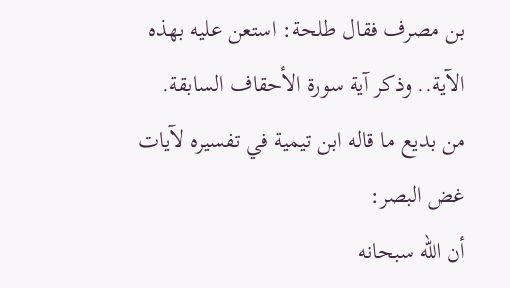بن مصرف فقال طلحة: استعن عليه بهذه الآية.. وذكر آية سورة الأحقاف السابقة.
من بديع ما قاله ابن تيمية في تفسيره لآيات غض البصر:
أن الله سبحانه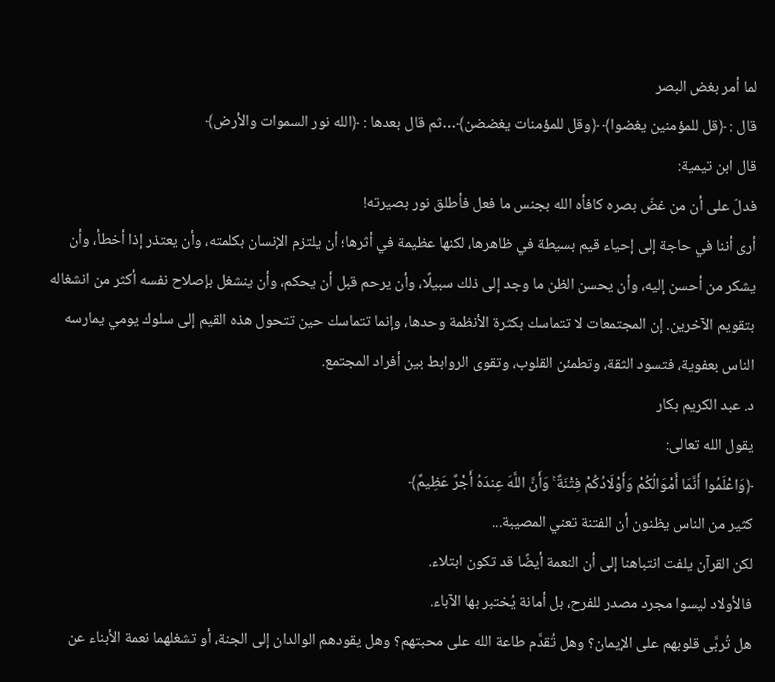لما أمر بغض البصر
قال : ﴿قل للمؤمنين يغضوا﴾ ﴿وقل للمؤمنات يغضضن﴾…ثم قال بعدها : ﴿الله نور السموات والأرض﴾
قال ابن تيمية:
فدلّ على أن من غضّ بصره كافأه الله بجنس ما فعل فأطلق نور بصيرته!
أرى أننا في حاجة إلى إحياء قيم بسيطة في ظاهرها، لكنها عظيمة في أثرها؛ أن يلتزم الإنسان بكلمته، وأن يعتذر إذا أخطأ، وأن يشكر من أحسن إليه، وأن يحسن الظن ما وجد إلى ذلك سبيلًا، وأن يرحم قبل أن يحكم، وأن ينشغل بإصلاح نفسه أكثر من انشغاله بتقويم الآخرين. إن المجتمعات لا تتماسك بكثرة الأنظمة وحدها، وإنما تتماسك حين تتحول هذه القيم إلى سلوك يومي يمارسه الناس بعفوية، فتسود الثقة، وتطمئن القلوب، وتقوى الروابط بين أفراد المجتمع.
د. عبد الكريم بكار
يقول الله تعالى:
﴿وَاعْلَمُوا أَنَّمَا أَمْوَالُكُمْ وَأَوْلَادُكُمْ فِتْنَةٌ ۚ وَأَنَّ اللَّهَ عِندَهُ أَجْرٌ عَظِيمٌ﴾
كثير من الناس يظنون أن الفتنة تعني المصيبة...
لكن القرآن يلفت انتباهنا إلى أن النعمة أيضًا قد تكون ابتلاء.
فالأولاد ليسوا مجرد مصدر للفرح، بل أمانة يُختبر بها الآباء.
هل تُربَّى قلوبهم على الإيمان؟ وهل تُقدَّم طاعة الله على محبتهم؟ وهل يقودهم الوالدان إلى الجنة، أو تشغلهما نعمة الأبناء عن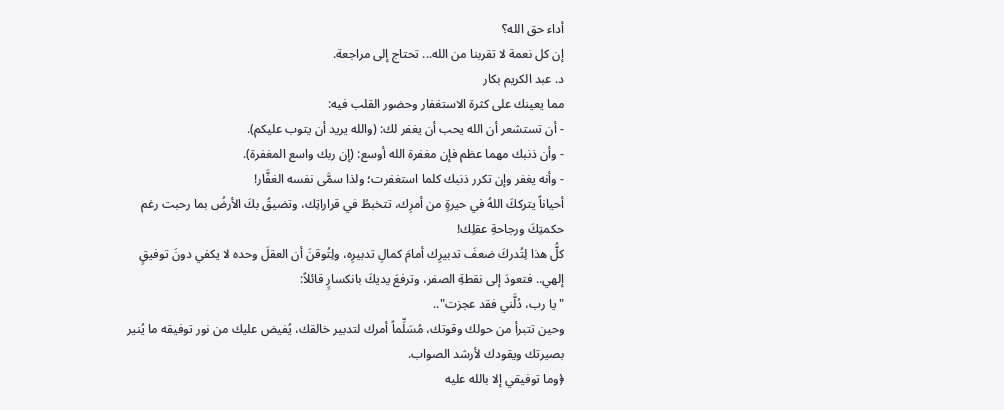أداء حق الله؟
إن كل نعمة لا تقربنا من الله... تحتاج إلى مراجعة.
د. عبد الكريم بكار
مما يعينك على كثرة الاستغفار وحضور القلب فيه:
- أن تستشعر أن الله يحب أن يغفر لك: (والله يريد أن يتوب عليكم).
- وأن ذنبك مهما عظم فإن مغفرة الله أوسع: (إن ربك واسع المغفرة).
- وأنه يغفر وإن تكرر ذنبك كلما استغفرت؛ ولذا سمَّى نفسه الغفَّار!
أحياناً يترككَ اللهُ في حيرةٍ من أمرِك، تتخبطُ في قراراتِك، وتضيقُ بكَ الأرضُ بما رحبت رغم حكمتِكَ ورجاحةِ عقلِك!
كلُّ هذا لِتُدركَ ضعفَ تدبيرِك أمامَ كمالِ تدبيرِه، ولِتُوقنَ أن العقلَ وحده لا يكفي دونَ توفيقٍ إلهي.. فتعودَ إلى نقطةِ الصفر، وترفعَ يديكَ بانكسارٍ قائلاً:
"يا رب، دُلَّني فقد عجزت"..
وحين تتبرأ من حولك وقوتك، مُسَلِّماً أمرك لتدبير خالقك، يُفيض عليك من نور توفيقه ما يُنير بصيرتك ويقودك لأرشد الصواب.
﴿وما توفيقي إلا بالله عليه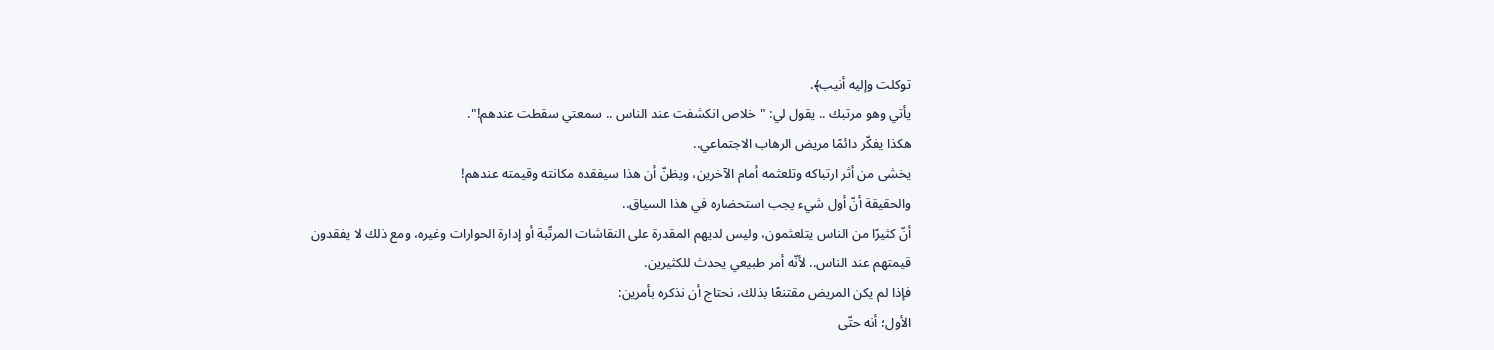توكلت وإليه أنيب﴾.
يأتي وهو مرتبك .. يقول لي: "خلاص انكشفت عند الناس .. سمعتي سقطت عندهم!".
هكذا يفكّر دائمًا مريض الرهاب الاجتماعي..
يخشى من أثر ارتباكه وتلعثمه أمام الآخرين، ويظنّ أن هذا سيفقده مكانته وقيمته عندهم!
والحقيقة أنّ أول شيء يجب استحضاره في هذا السياق..
أنّ كثيرًا من الناس يتلعثمون، وليس لديهم المقدرة على النقاشات المرتّبة أو إدارة الحوارات وغيره، ومع ذلك لا يفقدون قيمتهم عند الناس.. لأنّه أمر طبيعي يحدث للكثيرين.
فإذا لم يكن المريض مقتنعًا بذلك، نحتاج أن نذكره بأمرين:
الأول؛ أنه حتّى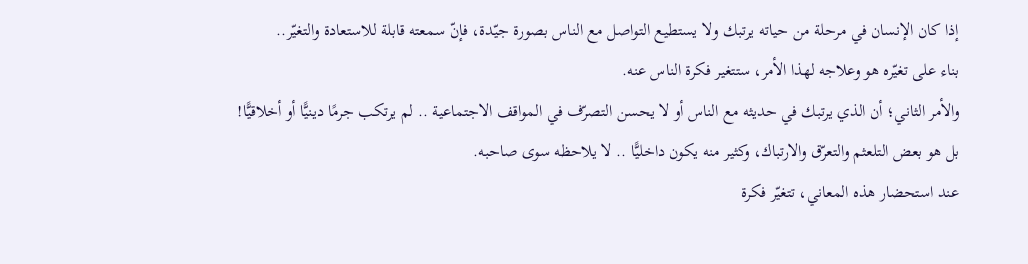إذا كان الإنسان في مرحلة من حياته يرتبك ولا يستطيع التواصل مع الناس بصورة جيّدة، فإنّ سمعته قابلة للاستعادة والتغيّر..
بناء على تغيّره هو وعلاجه لهذا الأمر، ستتغير فكرة الناس عنه.
والأمر الثاني؛ أن الذي يرتبك في حديثه مع الناس أو لا يحسن التصرّف في المواقف الاجتماعية .. لم يرتكب جرمًا دينيًّا أو أخلاقيًّا!
بل هو بعض التلعثم والتعرّق والارتباك، وكثير منه يكون داخليًّا .. لا يلاحظه سوى صاحبه.
عند استحضار هذه المعاني، تتغيّر فكرة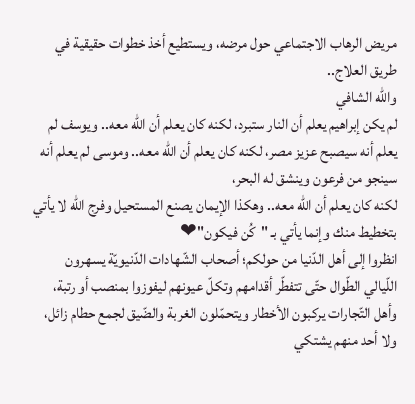مريض الرهاب الاجتماعي حول مرضه، ويستطيع أخذ خطوات حقيقية في طريق العلاج..
والله الشافي
لم يكن إبراهيم يعلم أن النار ستبرد، لكنه كان يعلم أن الله معه.. ويوسف لم يعلم أنه سيصبح عزيز مصر، لكنه كان يعلم أن الله معه.. وموسى لم يعلم أنه سينجو من فرعون وينشق له البحر،
لكنه كان يعلم أن الله معه.. وهكذا الإيمان يصنع المستحيل وفرج الله لا يأتي بتخطيط منك وإنما يأتي بـ "كُن فيكون"❤
انظروا إلى أهل الدّنيا من حولكم؛ أصحاب الشّهادات الدّنيويّة يسهرون اللّيالي الطّوال حتّى تتفطّر أقدامهم وتكلّ عيونهم ليفوزوا بمنصب أو رتبة، وأهل التّجارات يركبون الأخطار ويتحمّلون الغربة والضّيق لجمع حطام زائل، ولا أحد منهم يشتكي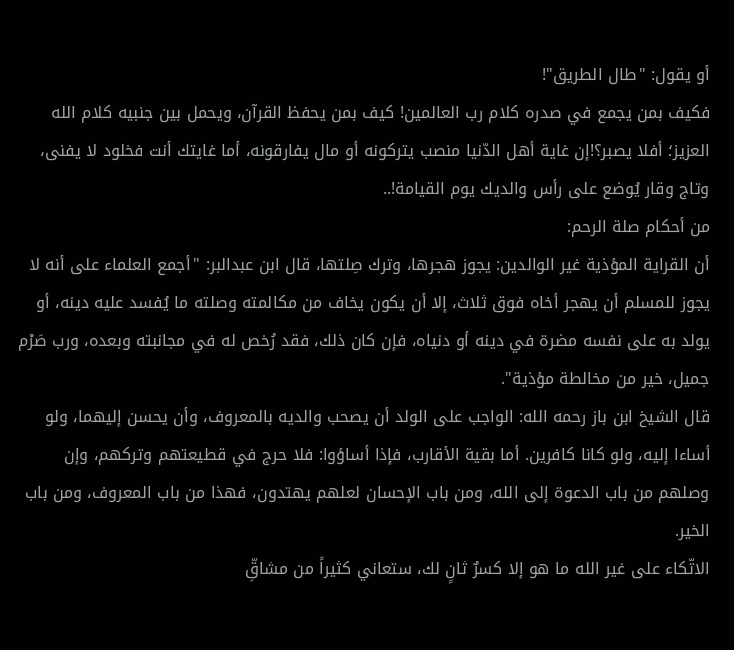أو يقول: "طال الطريق"!
فكيف بمن يجمع في صدره كلام رب العالمين! كيف بمن يحفظ القرآن، ويحمل بين جنبيه كلام الله العزيز؛ أفلا يصبر؟!إن غاية أهل الدّنيا منصب يتركونه أو مال يفارقونه، أما غايتك أنت فخلود لا يفنى، وتاج وقار يُوضع على رأس والديك يوم القيامة!..
من أحكام صلة الرحم:
أن القراية المؤذية غير الوالدين: يجوز هجرها، وترك صِلتها، قال ابن عبدالبر: "أجمع العلماء على أنه لا يجوز للمسلم أن يهجر أخاه فوق ثلاث، إلا أن يكون يخاف من مكالمته وصلته ما يُفسد عليه دينه، أو يولد به على نفسه مضرة في دينه أو دنياه، فإن كان ذلك، فقد رُخص له في مجانبته وبعده، ورب صَرْم جميل، خير من مخالطة مؤذية".
قال الشيخ ابن باز رحمه الله: الواجب على الولد أن يصحب والديه بالمعروف، وأن يحسن إليهما، ولو أساءا إليه، ولو كانا كافرين. أما بقية الأقارب، فإذا أساؤوا: فلا حرج في قطيعتهم وتركهم، وإن وصلهم من باب الدعوة إلى الله، ومن باب الإحسان لعلهم يهتدون، فهذا من باب المعروف، ومن باب الخير.
الاتّكاء على غير الله ما هو إلا كسرٌ ثانٍ لك، ستعاني كثيراً من مشاقِّ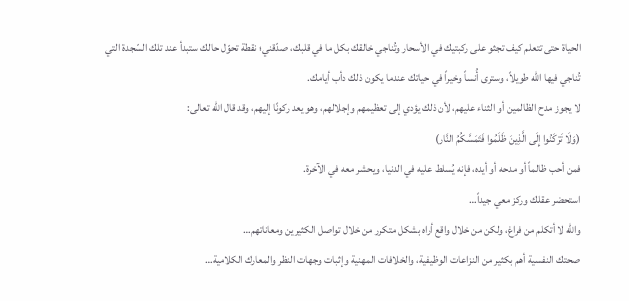الحياة حتى تتعلم كيف تجثو على ركبتيك في الأسحار وتُناجي خالقك بكل ما في قلبك، صدّقني؛ نقطة تحوّل حالك ستبدأ عند تلك السّجدة التي تُناجي فيها الله طويلاً، وسترى أُنساً وخيراً في حياتك عندما يكون ذلك دأب أيامك.
لا يجوز مدح الظالمين أو الثناء عليهم، لأن ذلك يؤدي إلى تعظيمهم وإجلالهم، وهو يعد ركونًا إليهم، وقد قال الله تعالى:
(وَلَا تَرْكَنُوا إِلَى الَّذِينَ ظَلَمُوا فَتَمَسَّكُمُ النَّار)
فمن أحب ظالماً أو مدحه أو أيده، فإنه يُسلط عليه في الدنيا، ويحشر معه في الآخرة.
استحضر عقلك وركز معي جيداً…
والله لا أتكلم من فراغ، ولكن من خلال واقع أراه بشكل متكرر من خلال تواصل الكثيرين ومعاناتهم…
صحتك النفسية أهم بكثير من النزاعات الوظيفية، والخلافات المهنية وإثبات وجهات النظر والمعارك الكلامية…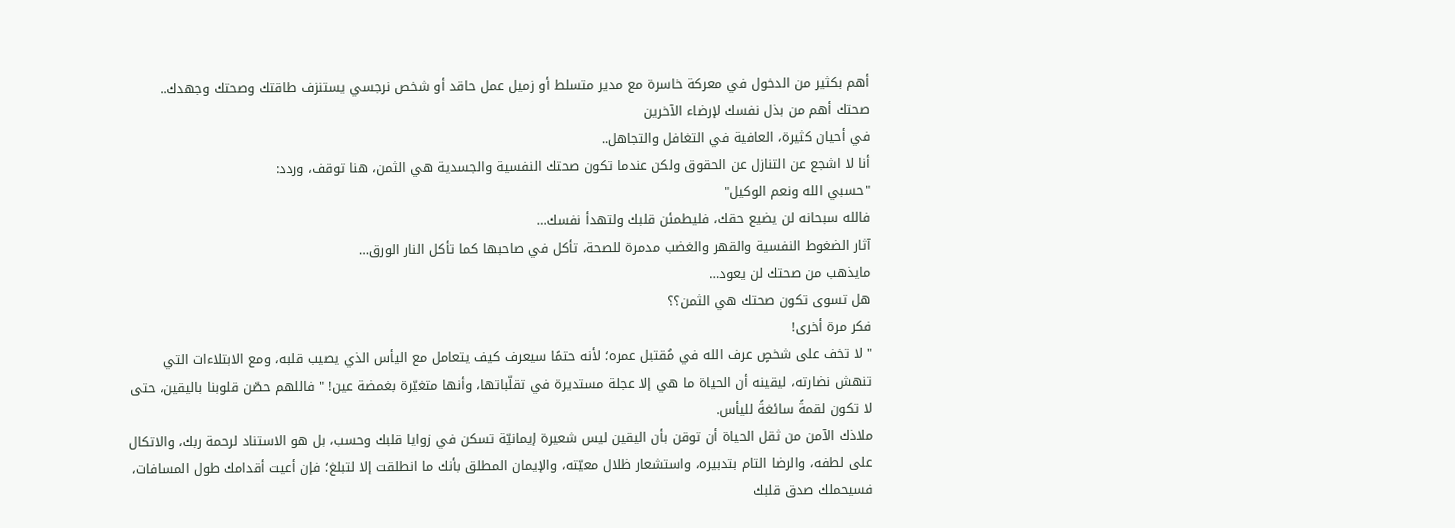أهم بكثير من الدخول في معركة خاسرة مع مدير متسلط أو زميل عمل حاقد أو شخص نرجسي يستنزف طاقتك وصحتك وجهدك..
صحتك أهم من بذل نفسك لإرضاء الآخرين
في أحيان كثيرة، العافية في التغافل والتجاهل..
أنا لا اشجع عن التنازل عن الحقوق ولكن عندما تكون صحتك النفسية والجسدية هي الثمن، هنا توقف، وردد:
"حسبي الله ونعم الوكيل"
فالله سبحانه لن يضيع حقك، فليطمئن قلبك ولتهدأ نفسك…
آثار الضغوط النفسية والقهر والغضب مدمرة للصحة، تأكل في صاحبها كما تأكل النار الورق…
مايذهب من صحتك لن يعود…
هل تسوى تكون صحتك هي الثمن؟؟
فكر مرة أخرى!
" لا تخف على شخصٍ عرف الله في مُقتبل عمره؛ لأنه حتمًا سيعرف كيف يتعامل مع اليأس الذي يصيب قلبه، ومع الابتلاءات التي تنهش نضارته، ليقينه أن الحياة ما هي إلا عجلة مستديرة في تقلّباتها، وأنها متغيّرة بغمضة عين! " فاللهم حصّن قلوبنا باليقين، حتى لا تكون لقمةً سائغةً لليأس.
ملاذك الآمن من ثقل الحياة أن توقن بأن اليقين ليس شعيرة إيمانيّة تسكن في زوايا قلبك وحسب، بل هو الاستناد لرحمة ربك، والاتكال على لطفه، والرضا التام بتدبيره، واستشعار ظلال معيّته، والإيمان المطلق بأنك ما انطلقت إلا لتبلغ؛ فإن أعيت أقدامك طول المسافات، فسيحملك صدق قلبك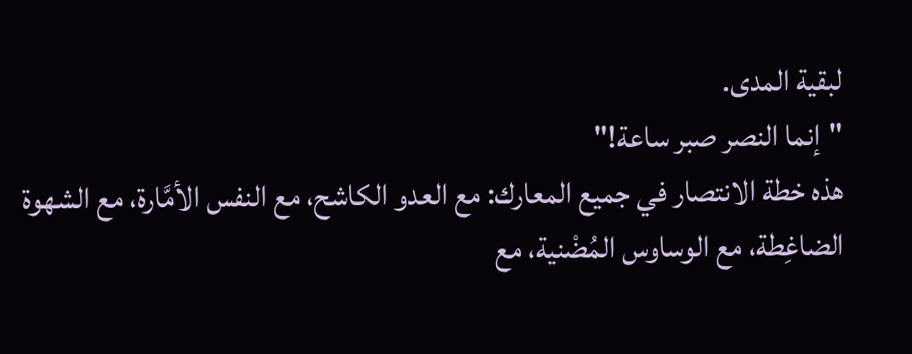لبقية المدى.
"إنما النصر صبر ساعة!"
هذه خطة الانتصار في جميع المعارك: مع العدو الكاشح، مع النفس الأمَّارة، مع الشهوة الضاغِطة، مع الوساوس المُضْنية، مع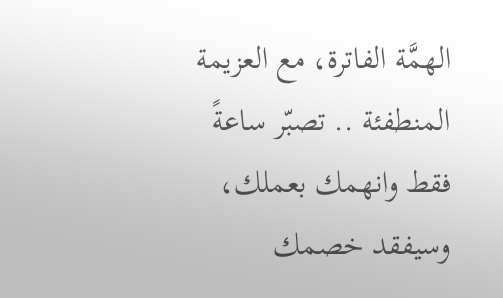الهمَّة الفاترة، مع العزيمة المنطفئة .. تصبّر ساعةً فقط وانهمك بعملك، وسيفقد خصمك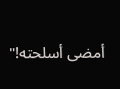أمضى أسلحته!"